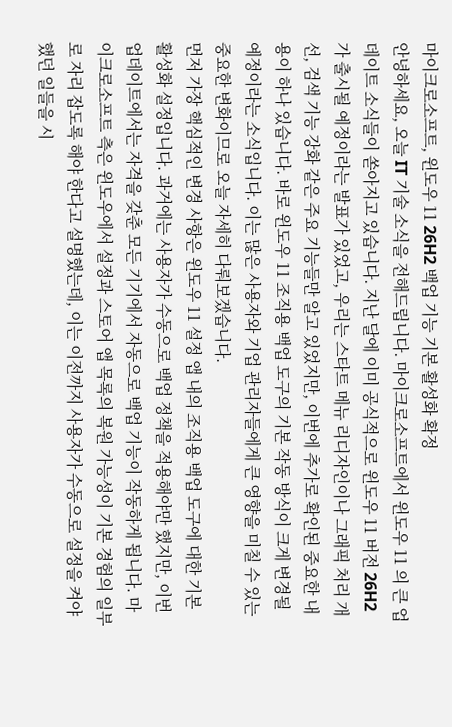마이크로소프트, 윈도우 11 26H2 백업 기능 기본 활성화 확정
안녕하세요, 오늘 IT 기술 소식을 전해드립니다. 마이크로소프트에서 윈도우 11 의 큰 업데이트 소식들이 쏟아지고 있습니다. 지난 달에 이미 공식적으로 윈도우 11 버전 26H2 가 출시될 예정이라는 발표가 있었고, 우리는 스타트 메뉴 리디자인이나 그래픽 처리 개선, 검색 기능 강화 같은 주요 기능들만 알고 있었지만, 이번에 추가로 확인된 중요한 내용이 하나 있습니다. 바로 윈도우 11 조직용 백업 도구의 기본 작동 방식이 크게 변경될 예정이라는 소식입니다. 이는 많은 사용자와 기업 관리자들에게 큰 영향을 미칠 수 있는 중요한 변화이므로 오늘 자세히 다뤄보겠습니다.
먼저 가장 핵심적인 변경 사항은 윈도우 11 설정 앱 내의 조직용 백업 도구에 대한 기본 활성화 설정입니다. 과거에는 사용자가 수동으로 백업 정책을 적용해야만 했지만, 이번 업데이트에서는 자격을 갖춘 모든 기기에서 자동으로 백업 기능이 작동하게 됩니다. 마이크로소프트 측은 윈도우에서 설정과 스토어 앱 목록의 복원 가능성이 기본 경험의 일부로 자리 잡도록 해야 한다고 설명했는데, 이는 이전까지 사용자가 수동으로 설정을 켜야 했던 일들을 시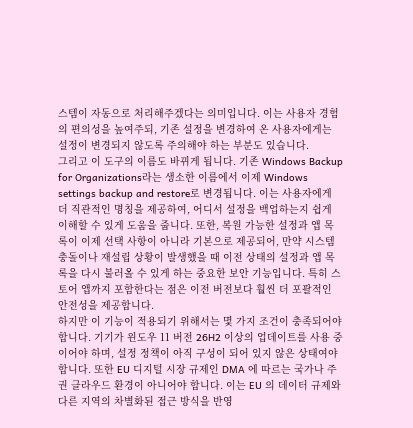스템이 자동으로 처리해주겠다는 의미입니다. 이는 사용자 경험의 편의성을 높여주되, 기존 설정을 변경하여 온 사용자에게는 설정이 변경되지 않도록 주의해야 하는 부분도 있습니다.
그리고 이 도구의 이름도 바뀌게 됩니다. 기존 Windows Backup for Organizations라는 생소한 이름에서 이제 Windows settings backup and restore로 변경됩니다. 이는 사용자에게 더 직관적인 명칭을 제공하여, 어디서 설정을 백업하는지 쉽게 이해할 수 있게 도움을 줍니다. 또한, 복원 가능한 설정과 앱 목록이 이제 선택 사항이 아니라 기본으로 제공되어, 만약 시스템 충돌이나 재설립 상황이 발생했을 때 이전 상태의 설정과 앱 목록을 다시 불러올 수 있게 하는 중요한 보안 기능입니다. 특히 스토어 앱까지 포함한다는 점은 이전 버전보다 훨씬 더 포괄적인 안전성을 제공합니다.
하지만 이 기능이 적용되기 위해서는 몇 가지 조건이 충족되어야 합니다. 기기가 윈도우 11 버전 26H2 이상의 업데이트를 사용 중이어야 하며, 설정 정책이 아직 구성이 되어 있지 않은 상태여야 합니다. 또한 EU 디지털 시장 규제인 DMA 에 따르는 국가나 주권 클라우드 환경이 아니어야 합니다. 이는 EU 의 데이터 규제와 다른 지역의 차별화된 접근 방식을 반영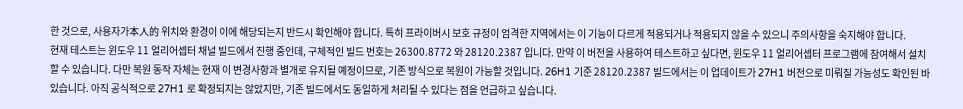한 것으로, 사용자가本人的 위치와 환경이 이에 해당되는지 반드시 확인해야 합니다. 특히 프라이버시 보호 규정이 엄격한 지역에서는 이 기능이 다르게 적용되거나 적용되지 않을 수 있으니 주의사항을 숙지해야 합니다.
현재 테스트는 윈도우 11 얼리어셉터 채널 빌드에서 진행 중인데, 구체적인 빌드 번호는 26300.8772 와 28120.2387 입니다. 만약 이 버전을 사용하여 테스트하고 싶다면, 윈도우 11 얼리어셉터 프로그램에 참여해서 설치할 수 있습니다. 다만 복원 동작 자체는 현재 이 변경사항과 별개로 유지될 예정이므로, 기존 방식으로 복원이 가능할 것입니다. 26H1 기준 28120.2387 빌드에서는 이 업데이트가 27H1 버전으로 미뤄질 가능성도 확인된 바 있습니다. 아직 공식적으로 27H1 로 확정되지는 않았지만, 기존 빌드에서도 동일하게 처리될 수 있다는 점을 언급하고 싶습니다.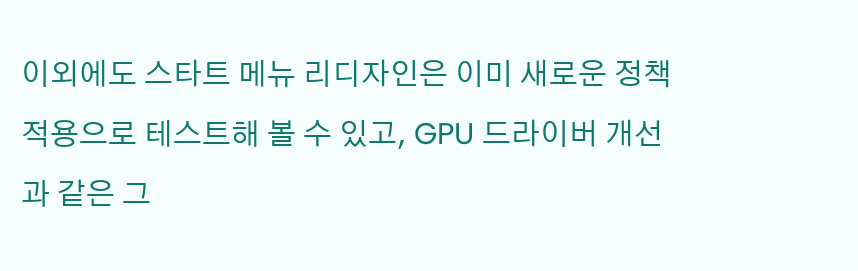이외에도 스타트 메뉴 리디자인은 이미 새로운 정책 적용으로 테스트해 볼 수 있고, GPU 드라이버 개선과 같은 그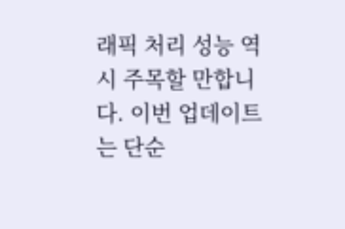래픽 처리 성능 역시 주목할 만합니다. 이번 업데이트는 단순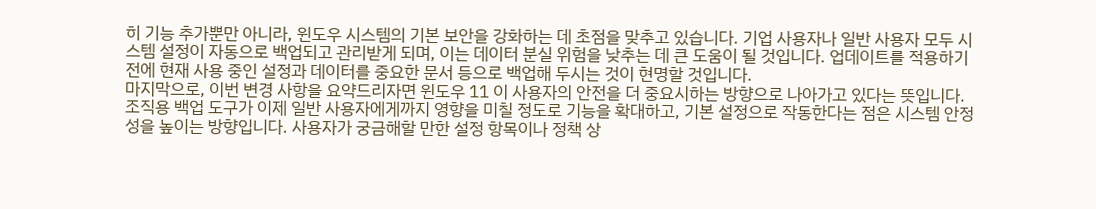히 기능 추가뿐만 아니라, 윈도우 시스템의 기본 보안을 강화하는 데 초점을 맞추고 있습니다. 기업 사용자나 일반 사용자 모두 시스템 설정이 자동으로 백업되고 관리받게 되며, 이는 데이터 분실 위험을 낮추는 데 큰 도움이 될 것입니다. 업데이트를 적용하기 전에 현재 사용 중인 설정과 데이터를 중요한 문서 등으로 백업해 두시는 것이 현명할 것입니다.
마지막으로, 이번 변경 사항을 요약드리자면 윈도우 11 이 사용자의 안전을 더 중요시하는 방향으로 나아가고 있다는 뜻입니다. 조직용 백업 도구가 이제 일반 사용자에게까지 영향을 미칠 정도로 기능을 확대하고, 기본 설정으로 작동한다는 점은 시스템 안정성을 높이는 방향입니다. 사용자가 궁금해할 만한 설정 항목이나 정책 상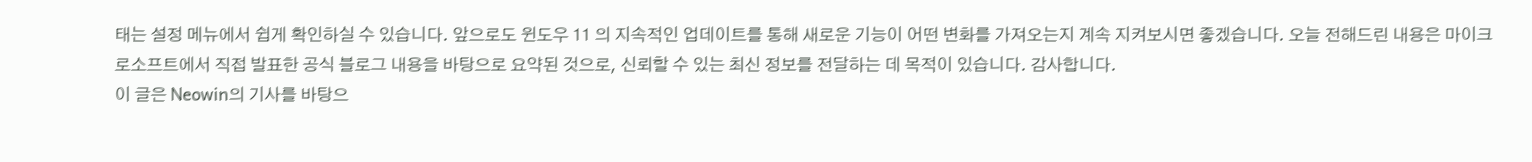태는 설정 메뉴에서 쉽게 확인하실 수 있습니다. 앞으로도 윈도우 11 의 지속적인 업데이트를 통해 새로운 기능이 어떤 변화를 가져오는지 계속 지켜보시면 좋겠습니다. 오늘 전해드린 내용은 마이크로소프트에서 직접 발표한 공식 블로그 내용을 바탕으로 요약된 것으로, 신뢰할 수 있는 최신 정보를 전달하는 데 목적이 있습니다. 감사합니다.
이 글은 Neowin의 기사를 바탕으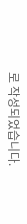로 작성되었습니다.